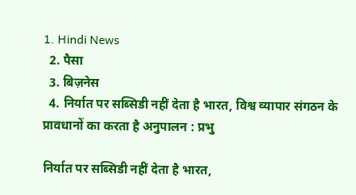1. Hindi News
  2. पैसा
  3. बिज़नेस
  4. निर्यात पर सब्सिडी नहीं देता है भारत, विश्व व्यापार संगठन के प्रावधानों का करता है अनुपालन : प्रभु

निर्यात पर सब्सिडी नहीं देता है भारत,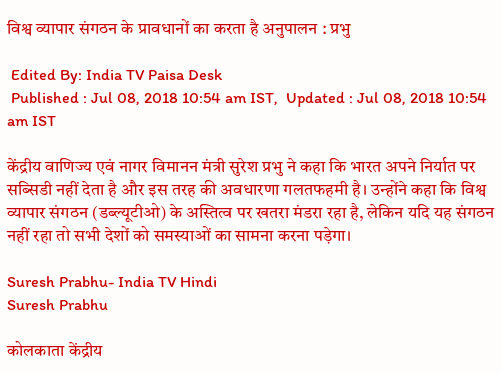विश्व व्यापार संगठन के प्रावधानों का करता है अनुपालन : प्रभु

 Edited By: India TV Paisa Desk
 Published : Jul 08, 2018 10:54 am IST,  Updated : Jul 08, 2018 10:54 am IST

केंद्रीय वाणिज्य एवं नागर विमानन मंत्री सुरेश प्रभु ने कहा कि भारत अपने निर्यात पर सब्सिडी नहीं देता है और इस तरह की अवधारणा गलतफहमी है। उन्होंने कहा कि विश्व व्यापार संगठन (डब्ल्यूटीओ) के अस्तित्व पर खतरा मंडरा रहा है, लेकिन यदि यह संगठन नहीं रहा तो सभी देशों को समस्याओं का सामना करना पड़ेगा।

Suresh Prabhu- India TV Hindi
Suresh Prabhu

कोलकाता केंद्रीय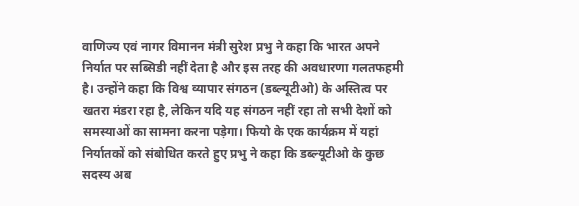वाणिज्य एवं नागर विमानन मंत्री सुरेश प्रभु ने कहा कि भारत अपने निर्यात पर सब्सिडी नहीं देता है और इस तरह की अवधारणा गलतफहमी है। उन्होंने कहा कि विश्व व्यापार संगठन (डब्ल्यूटीओ) के अस्तित्व पर खतरा मंडरा रहा है, लेकिन यदि यह संगठन नहीं रहा तो सभी देशों को समस्याओं का सामना करना पड़ेगा। फियो के एक कार्यक्रम में यहां निर्यातकों को संबोधित करते हुए प्रभु ने कहा कि डब्ल्यूटीओ के कुछ सदस्य अब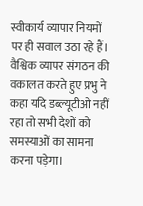स्वीकार्य व्यापार नियमों पर ही सवाल उठा रहे हैं। वैश्विक व्यापर संगठन की वकालत करते हुए प्रभु ने कहा यदि डब्ल्यूटीओ नहीं रहा तो सभी देशों को समस्याओं का सामना करना पड़ेगा।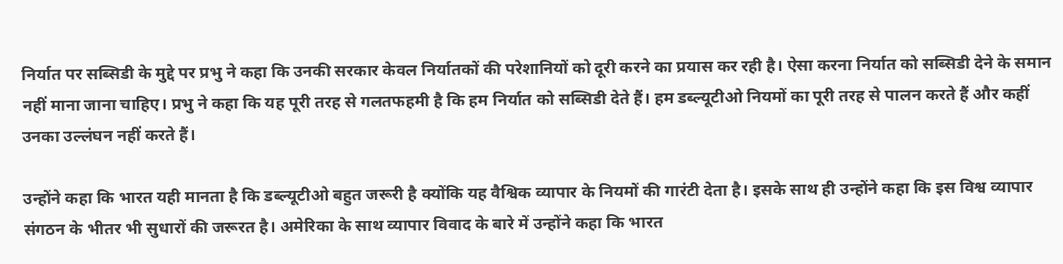निर्यात पर सब्सिडी के मुद्दे पर प्रभु ने कहा कि उनकी सरकार केवल निर्यातकों की परेशानियों को दूरी करने का प्रयास कर रही है। ऐसा करना निर्यात को सब्सिडी देने के समान नहीं माना जाना चाहिए। प्रभु ने कहा कि यह पूरी तरह से गलतफहमी है कि हम निर्यात को सब्सिडी देते हैं। हम डब्ल्यूटीओ नियमों का पूरी तरह से पालन करते हैं और कहीं उनका उल्लंघन नहीं करते हैं।

उन्होंने कहा कि भारत यही मानता है कि डब्ल्यूटीओ बहुत जरूरी है क्योंकि यह वैश्विक व्यापार के नियमों की गारंटी देता है। इसके साथ ही उन्होंने कहा कि इस विश्व व्यापार संगठन के भीतर भी सुधारों की जरूरत है। अमेरिका के साथ व्यापार विवाद के बारे में उन्होंने कहा कि भारत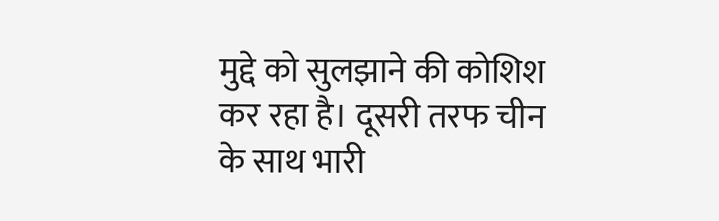मुद्दे को सुलझाने की कोशिश कर रहा है। दूसरी तरफ चीन के साथ भारी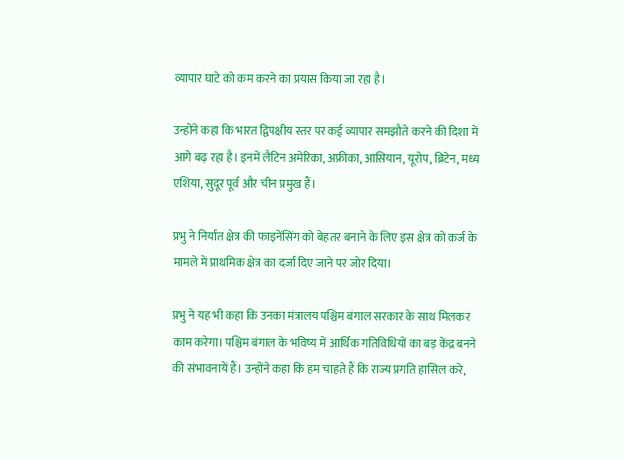व्यापार घाटे को कम करने का प्रयास किया जा रहा है।

उन्होंने कहा कि भारत द्विपक्षीय स्तर पर कई व्यापार समझौते करने की दिशा में आगे बढ़ रहा है। इनमें लैटिन अमेरिका, अफ्रीका, आसियान, यूरोप, ब्रिटेन, मध्य एशिया, सुदूर पूर्व और चीन प्रमुख हैं।

प्रभु ने निर्यात क्षेत्र की फाइनेंसिंग को बेहतर बनाने के लिए इस क्षेत्र को कर्ज के मामले में प्राथमिक क्षेत्र का दर्जा दिए जाने पर जोर दिया।

प्रभु ने यह भी कहा कि उनका मंत्रालय पश्चिम बंगाल सरकार के साथ मिलकर काम करेगा। पश्चिम बंगाल के भविष्य में आर्थिक गतिविधियों का बड़ केंद्र बनने की संभावनायें हैं। उन्होंने कहा कि हम चाहते हैं कि राज्य प्रगति हासिल करे,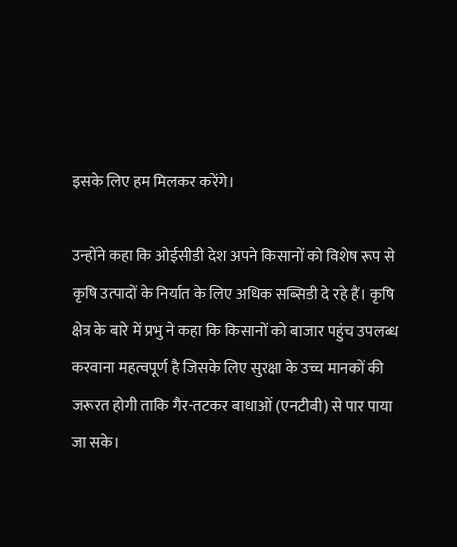इसके लिए हम मिलकर करेंगे।

उन्होंने कहा कि ओईसीडी देश अपने किसानों को विशेष रूप से कृषि उत्पादों के निर्यात के लिए अधिक सब्सिडी दे रहे हैं। कृषि क्षेत्र के बारे में प्रभु ने कहा कि किसानों को बाजार पहुंच उपलब्ध करवाना महत्वपूर्ण है जिसके लिए सुरक्षा के उच्च मानकों की जरूरत होगी ताकि गैर-तटकर बाधाओं (एनटीबी) से पार पाया जा सके।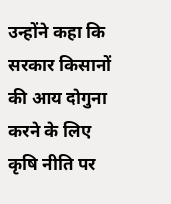उन्होंने कहा कि सरकार किसानों की आय दोगुना करने के लिए कृषि नीति पर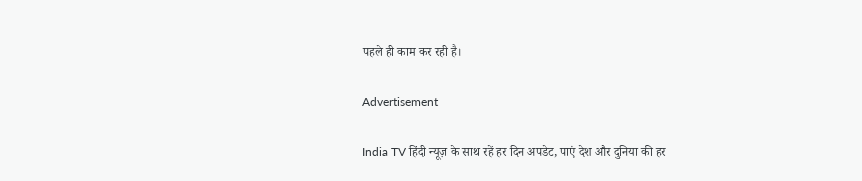पहले ही काम कर रही है।

Advertisement

India TV हिंदी न्यूज़ के साथ रहें हर दिन अपडेट, पाएं देश और दुनिया की हर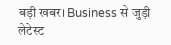बड़ी खबर। Business से जुड़ी लेटेस्ट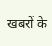खबरों के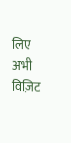लिए अभी विज़िट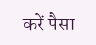करें पैसा